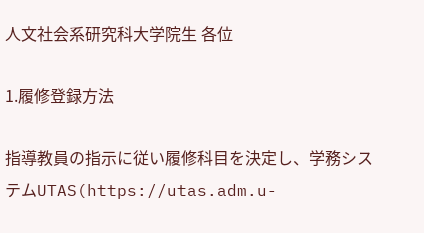人文社会系研究科大学院生 各位

1.履修登録方法

指導教員の指示に従い履修科目を決定し、学務システムUTAS(https://utas.adm.u-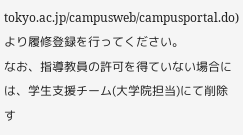tokyo.ac.jp/campusweb/campusportal.do)より履修登録を行ってください。
なお、指導教員の許可を得ていない場合には、学生支援チーム(大学院担当)にて削除す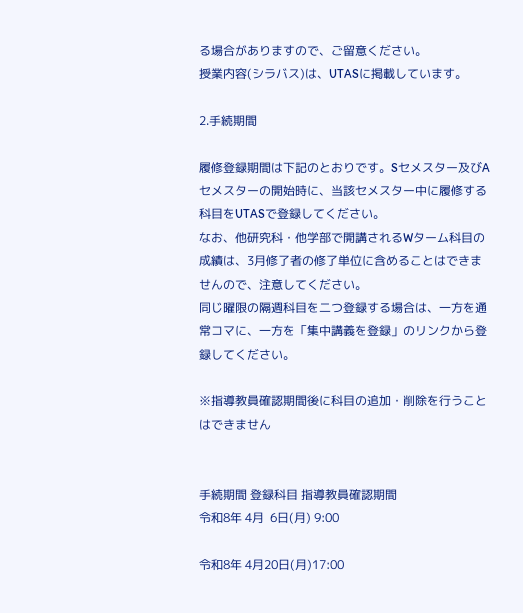る場合がありますので、ご留意ください。
授業内容(シラバス)は、UTASに掲載しています。

2.手続期間

履修登録期間は下記のとおりです。Sセメスター及びAセメスターの開始時に、当該セメスター中に履修する科目をUTASで登録してください。
なお、他研究科・他学部で開講されるWターム科目の成績は、3月修了者の修了単位に含めることはできませんので、注意してください。
同じ曜限の隔週科目を二つ登録する場合は、一方を通常コマに、一方を「集中講義を登録」のリンクから登録してください。

※指導教員確認期間後に科目の追加・削除を行うことはできません


手続期間 登録科目 指導教員確認期間
令和8年 4月  6日(月) 9:00

令和8年 4月20日(月)17:00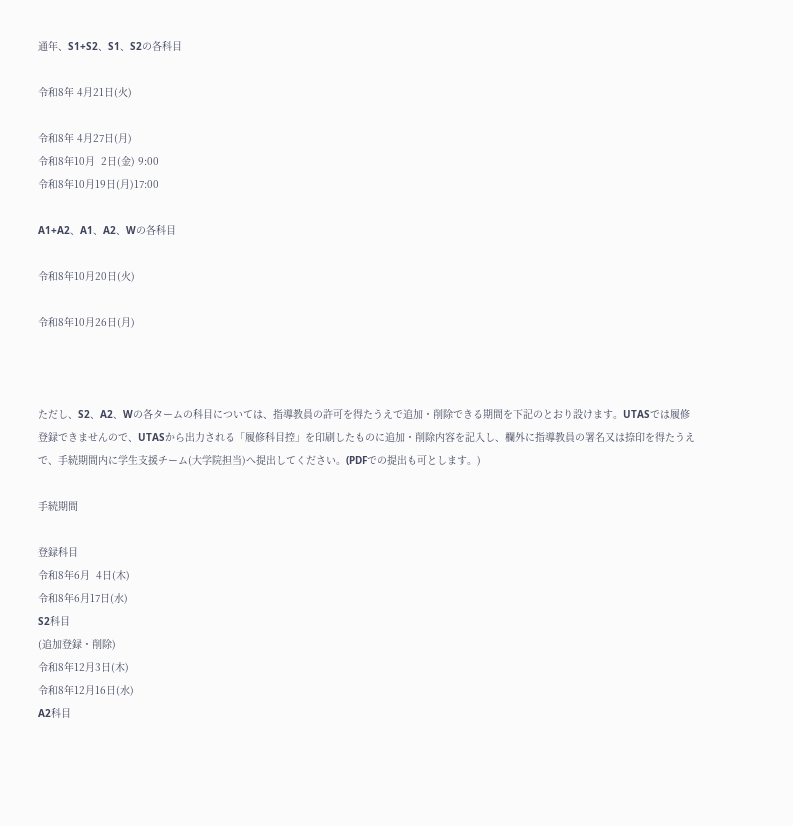通年、S1+S2、S1、S2の各科目

令和8年 4月21日(火)

令和8年 4月27日(月)
令和8年10月  2日(金) 9:00
令和8年10月19日(月)17:00

A1+A2、A1、A2、Wの各科目

令和8年10月20日(火)

令和8年10月26日(月)



ただし、S2、A2、Wの各タームの科目については、指導教員の許可を得たうえで追加・削除できる期間を下記のとおり設けます。UTASでは履修登録できませんので、UTASから出力される「履修科目控」を印刷したものに追加・削除内容を記入し、欄外に指導教員の署名又は捺印を得たうえで、手続期間内に学生支援チーム(大学院担当)へ提出してください。(PDFでの提出も可とします。)

手続期間

登録科目
令和8年6月  4日(木)
令和8年6月17日(水)
S2科目
(追加登録・削除)
令和8年12月3日(木)
令和8年12月16日(水)
A2科目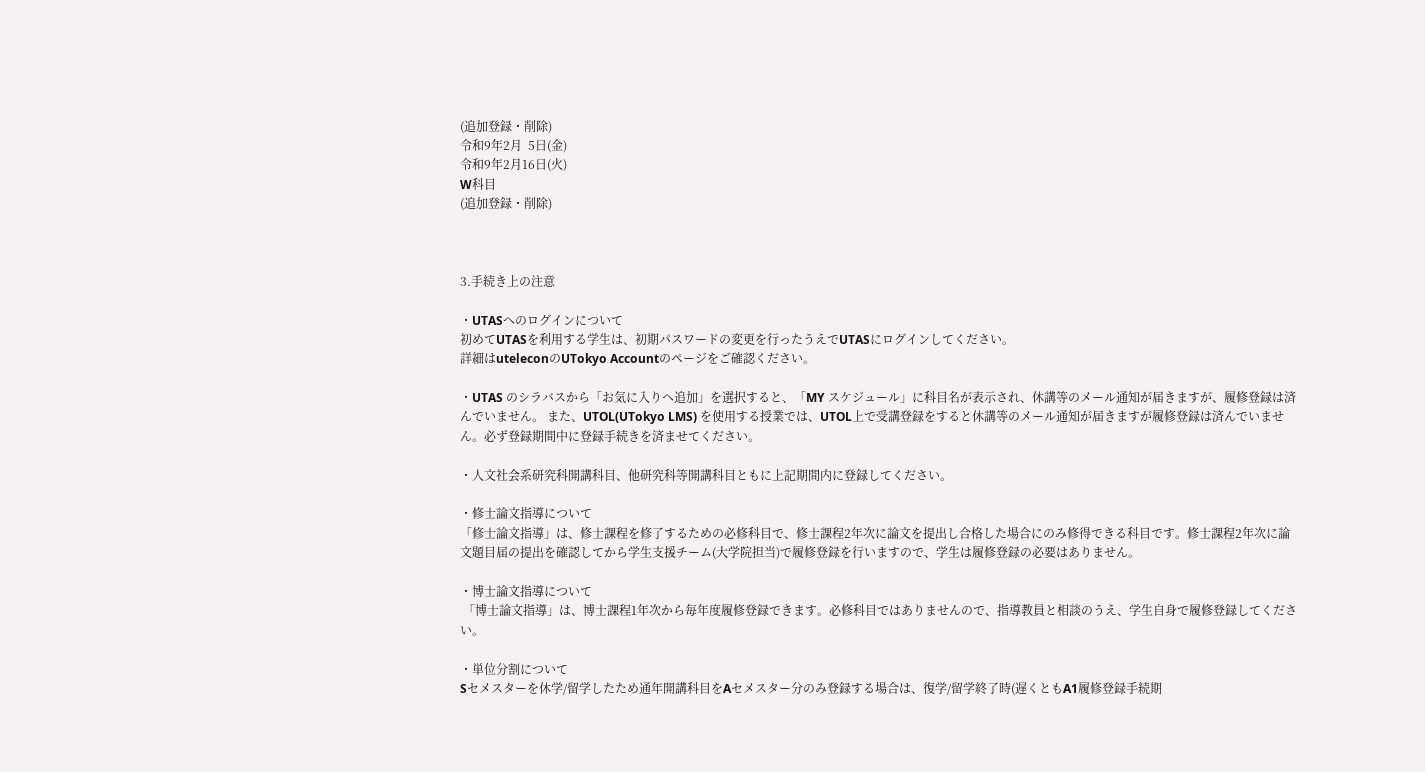(追加登録・削除)
令和9年2月  5日(金)
令和9年2月16日(火)
W科目
(追加登録・削除)



3.手続き上の注意

・UTASへのログインについて
初めてUTASを利用する学生は、初期パスワードの変更を行ったうえでUTASにログインしてください。
詳細はuteleconのUTokyo Accountのページをご確認ください。

・UTAS のシラバスから「お気に入りへ追加」を選択すると、「MY スケジュール」に科目名が表示され、休講等のメール通知が届きますが、履修登録は済んでいません。 また、UTOL(UTokyo LMS) を使用する授業では、UTOL上で受講登録をすると休講等のメール通知が届きますが履修登録は済んでいません。必ず登録期間中に登録手続きを済ませてください。

・人文社会系研究科開講科目、他研究科等開講科目ともに上記期間内に登録してください。

・修士論文指導について
「修士論文指導」は、修士課程を修了するための必修科目で、修士課程2年次に論文を提出し合格した場合にのみ修得できる科目です。修士課程2年次に論文題目届の提出を確認してから学生支援チーム(大学院担当)で履修登録を行いますので、学生は履修登録の必要はありません。

・博士論文指導について
 「博士論文指導」は、博士課程1年次から毎年度履修登録できます。必修科目ではありませんので、指導教員と相談のうえ、学生自身で履修登録してください。

・単位分割について
Sセメスターを休学/留学したため通年開講科目をAセメスター分のみ登録する場合は、復学/留学終了時(遅くともA1履修登録手続期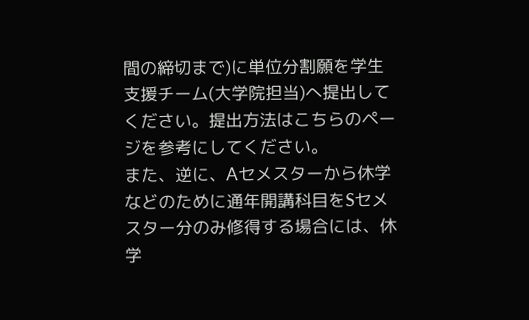間の締切まで)に単位分割願を学生支援チーム(大学院担当)へ提出してください。提出方法はこちらのページを参考にしてください。
また、逆に、Aセメスターから休学などのために通年開講科目をSセメスター分のみ修得する場合には、休学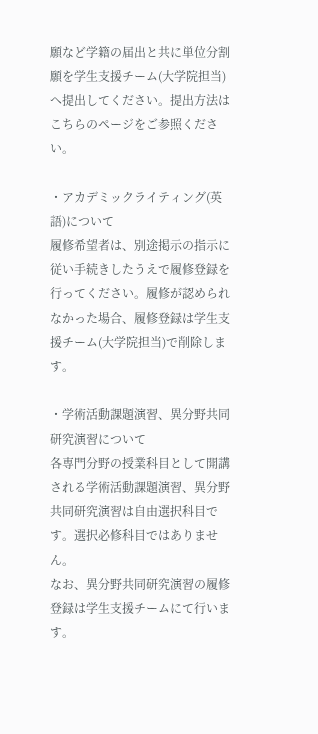願など学籍の届出と共に単位分割願を学生支援チーム(大学院担当)へ提出してください。提出方法はこちらのページをご参照ください。

・アカデミックライティング(英語)について
履修希望者は、別途掲示の指示に従い手続きしたうえで履修登録を行ってください。履修が認められなかった場合、履修登録は学生支援チーム(大学院担当)で削除します。

・学術活動課題演習、異分野共同研究演習について
各専門分野の授業科目として開講される学術活動課題演習、異分野共同研究演習は自由選択科目です。選択必修科目ではありません。
なお、異分野共同研究演習の履修登録は学生支援チームにて行います。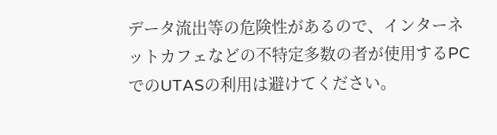データ流出等の危険性があるので、インターネットカフェなどの不特定多数の者が使用するPCでのUTASの利用は避けてください。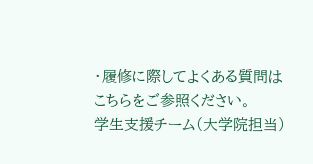・履修に際してよくある質問はこちらをご参照ください。
学生支援チーム(大学院担当)